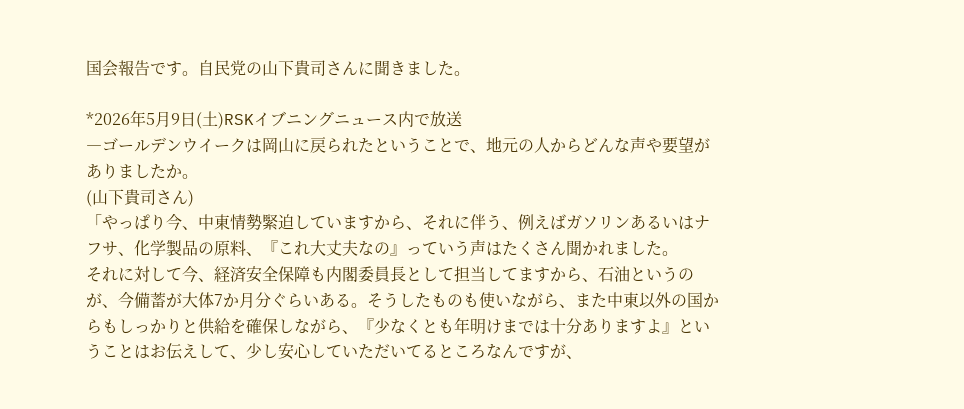国会報告です。自民党の山下貴司さんに聞きました。

*2026年5月9日(土)RSKイブニングニュース内で放送
―ゴールデンウイークは岡山に戻られたということで、地元の人からどんな声や要望がありましたか。
(山下貴司さん)
「やっぱり今、中東情勢緊迫していますから、それに伴う、例えばガソリンあるいはナフサ、化学製品の原料、『これ大丈夫なの』っていう声はたくさん聞かれました。
それに対して今、経済安全保障も内閣委員長として担当してますから、石油というのが、今備蓄が大体7か月分ぐらいある。そうしたものも使いながら、また中東以外の国からもしっかりと供給を確保しながら、『少なくとも年明けまでは十分ありますよ』ということはお伝えして、少し安心していただいてるところなんですが、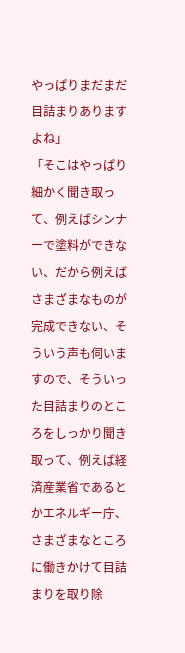やっぱりまだまだ目詰まりありますよね」
「そこはやっぱり細かく聞き取って、例えばシンナーで塗料ができない、だから例えばさまざまなものが完成できない、そういう声も伺いますので、そういった目詰まりのところをしっかり聞き取って、例えば経済産業省であるとかエネルギー庁、さまざまなところに働きかけて目詰まりを取り除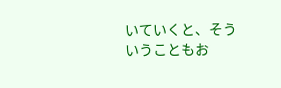いていくと、そういうこともお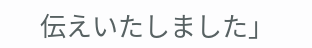伝えいたしました」